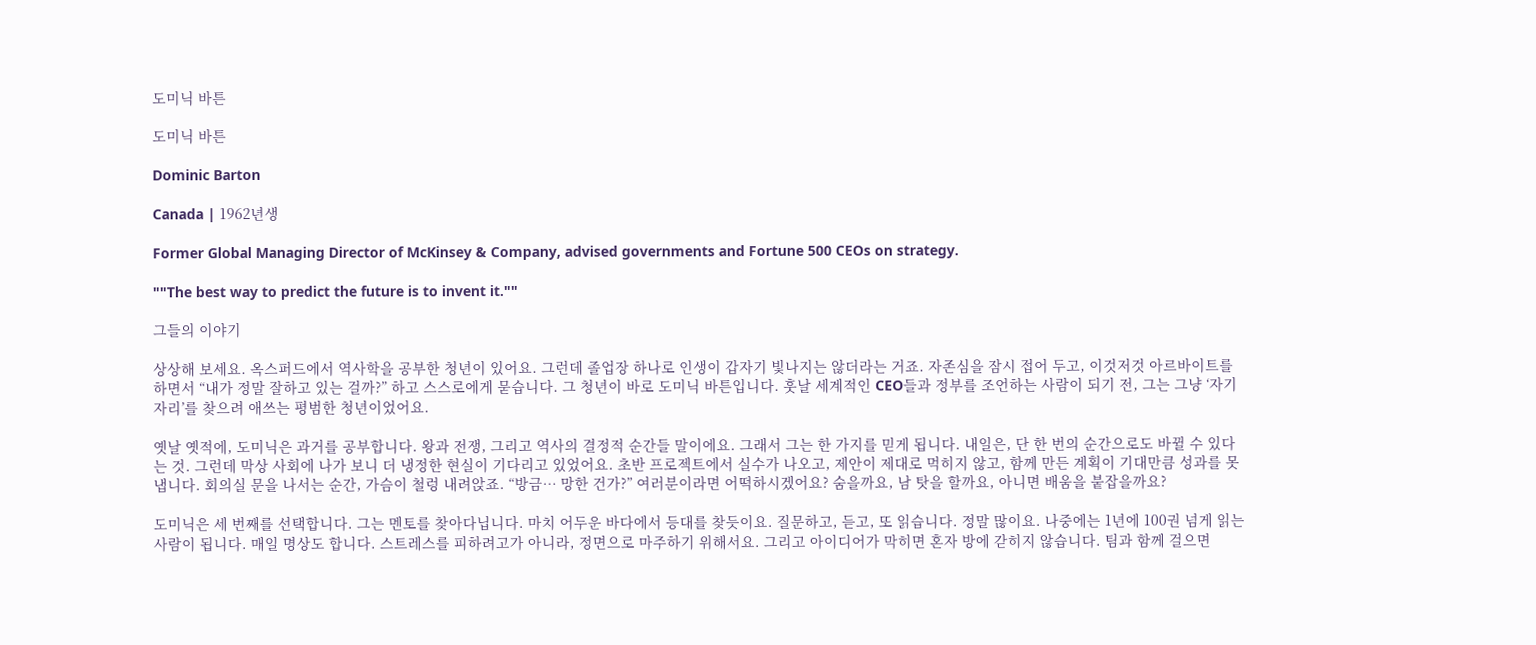도미닉 바튼

도미닉 바튼

Dominic Barton

Canada | 1962년생

Former Global Managing Director of McKinsey & Company, advised governments and Fortune 500 CEOs on strategy.

""The best way to predict the future is to invent it.""

그들의 이야기

상상해 보세요. 옥스퍼드에서 역사학을 공부한 청년이 있어요. 그런데 졸업장 하나로 인생이 갑자기 빛나지는 않더라는 거죠. 자존심을 잠시 접어 두고, 이것저것 아르바이트를 하면서 “내가 정말 잘하고 있는 걸까?” 하고 스스로에게 묻습니다. 그 청년이 바로 도미닉 바튼입니다. 훗날 세계적인 CEO들과 정부를 조언하는 사람이 되기 전, 그는 그냥 ‘자기 자리’를 찾으려 애쓰는 평범한 청년이었어요.

옛날 옛적에, 도미닉은 과거를 공부합니다. 왕과 전쟁, 그리고 역사의 결정적 순간들 말이에요. 그래서 그는 한 가지를 믿게 됩니다. 내일은, 단 한 번의 순간으로도 바뀔 수 있다는 것. 그런데 막상 사회에 나가 보니 더 냉정한 현실이 기다리고 있었어요. 초반 프로젝트에서 실수가 나오고, 제안이 제대로 먹히지 않고, 함께 만든 계획이 기대만큼 성과를 못 냅니다. 회의실 문을 나서는 순간, 가슴이 철렁 내려앉죠. “방금… 망한 건가?” 여러분이라면 어떡하시겠어요? 숨을까요, 남 탓을 할까요, 아니면 배움을 붙잡을까요?

도미닉은 세 번째를 선택합니다. 그는 멘토를 찾아다닙니다. 마치 어두운 바다에서 등대를 찾듯이요. 질문하고, 듣고, 또 읽습니다. 정말 많이요. 나중에는 1년에 100권 넘게 읽는 사람이 됩니다. 매일 명상도 합니다. 스트레스를 피하려고가 아니라, 정면으로 마주하기 위해서요. 그리고 아이디어가 막히면 혼자 방에 갇히지 않습니다. 팀과 함께 걸으면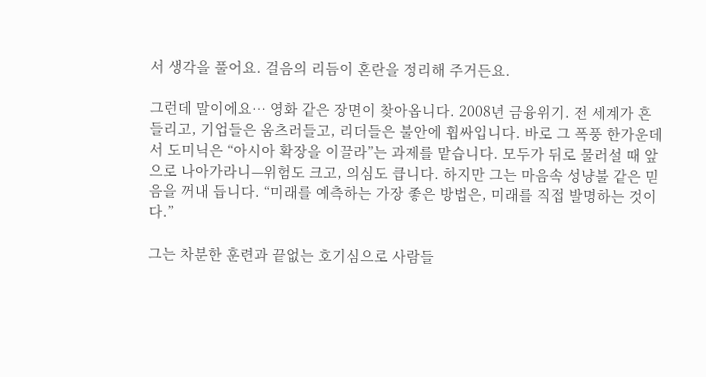서 생각을 풀어요. 걸음의 리듬이 혼란을 정리해 주거든요.

그런데 말이에요… 영화 같은 장면이 찾아옵니다. 2008년 금융위기. 전 세계가 흔들리고, 기업들은 움츠러들고, 리더들은 불안에 휩싸입니다. 바로 그 폭풍 한가운데서 도미닉은 “아시아 확장을 이끌라”는 과제를 맡습니다. 모두가 뒤로 물러설 때 앞으로 나아가라니—위험도 크고, 의심도 큽니다. 하지만 그는 마음속 성냥불 같은 믿음을 꺼내 듭니다. “미래를 예측하는 가장 좋은 방법은, 미래를 직접 발명하는 것이다.”

그는 차분한 훈련과 끝없는 호기심으로 사람들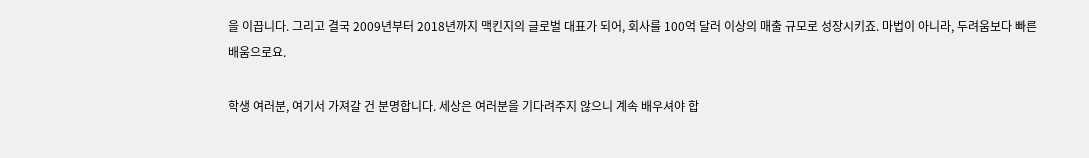을 이끕니다. 그리고 결국 2009년부터 2018년까지 맥킨지의 글로벌 대표가 되어, 회사를 100억 달러 이상의 매출 규모로 성장시키죠. 마법이 아니라, 두려움보다 빠른 배움으로요.

학생 여러분, 여기서 가져갈 건 분명합니다. 세상은 여러분을 기다려주지 않으니 계속 배우셔야 합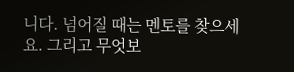니다. 넘어질 때는 멘토를 찾으세요. 그리고 무엇보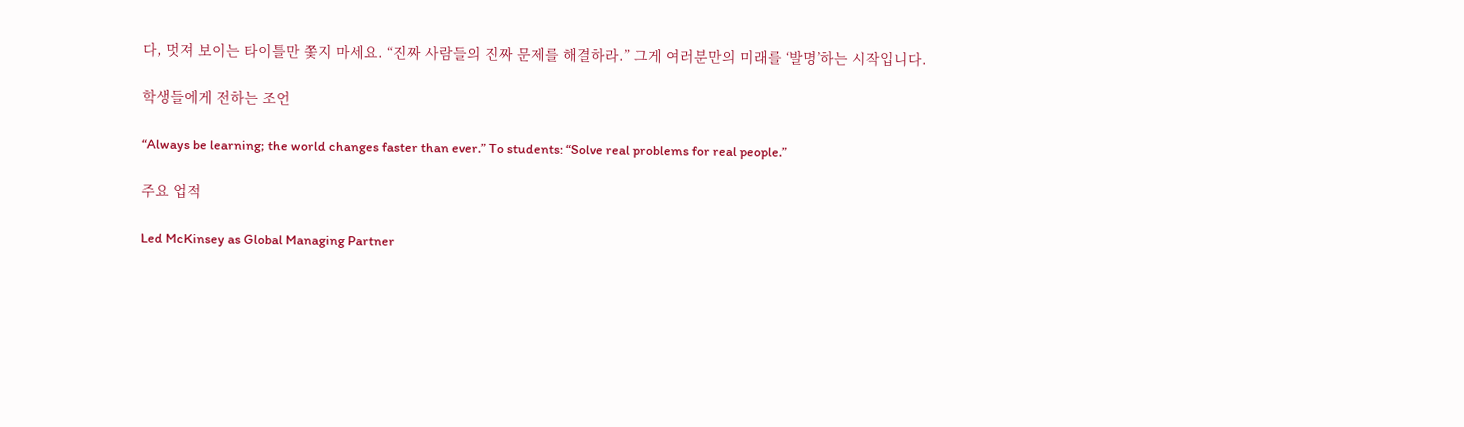다, 멋져 보이는 타이틀만 쫓지 마세요. “진짜 사람들의 진짜 문제를 해결하라.” 그게 여러분만의 미래를 ‘발명’하는 시작입니다.

학생들에게 전하는 조언

“Always be learning; the world changes faster than ever.” To students: “Solve real problems for real people.”

주요 업적

Led McKinsey as Global Managing Partner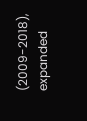(2009-2018), expanded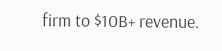firm to $10B+ revenue.